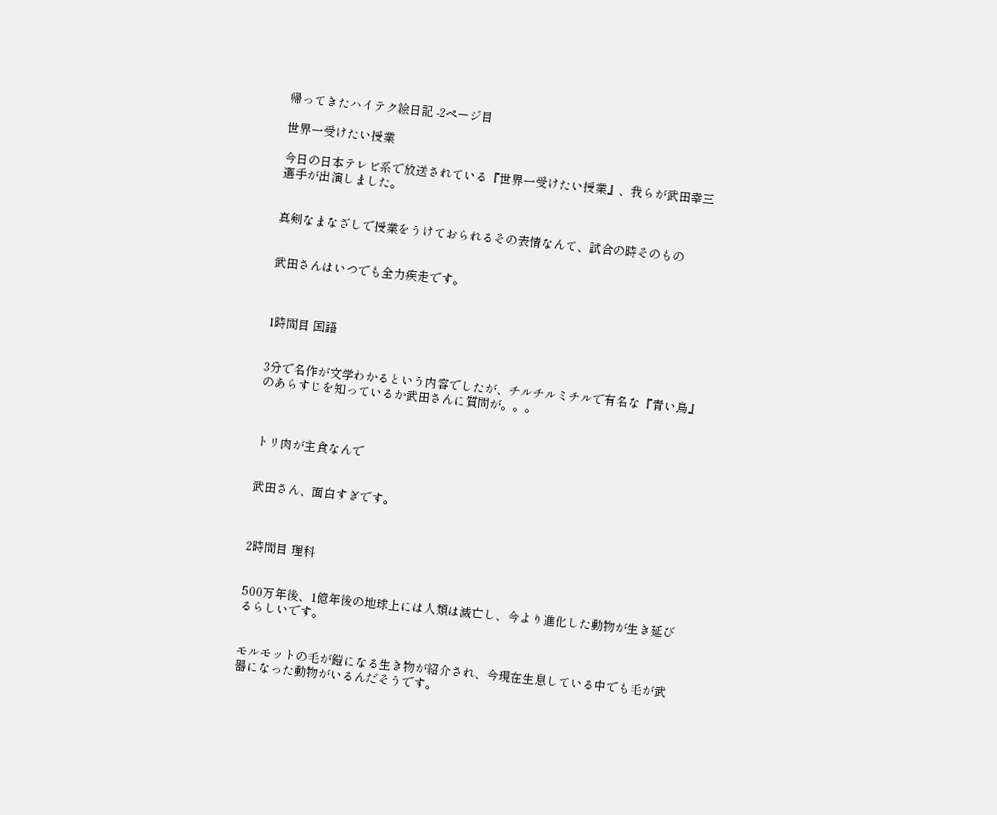帰ってきたハイテク絵日記 -2ページ目

世界一受けたい授業

今日の日本テレビ系で放送されている『世界一受けたい授業』、我らが武田幸三選手が出演しました。


真剣なまなざしで授業をうけておられるその表情なんて、試合の時そのもの


武田さんはいつでも全力疾走です。



1時間目 国語


3分で名作が文学わかるという内容でしたが、チルチルミチルで有名な『青い鳥』のあらすじを知っているか武田さんに質問が。。。



トリ肉が主食なんで


武田さん、面白すぎです。



2時間目 理科


500万年後、1億年後の地球上には人類は滅亡し、今より進化した動物が生き延びるらしいです。


モルモットの毛が鎧になる生き物が紹介され、今現在生息している中でも毛が武器になった動物がいるんだそうです。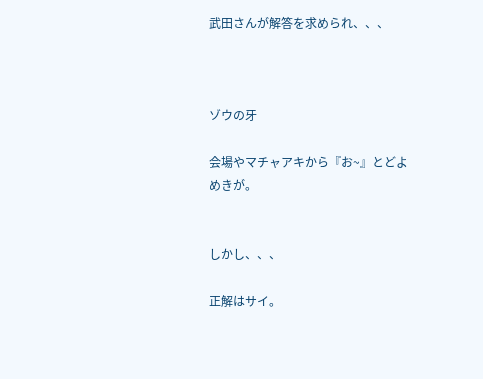武田さんが解答を求められ、、、



ゾウの牙

会場やマチャアキから『お~』とどよめきが。


しかし、、、

正解はサイ。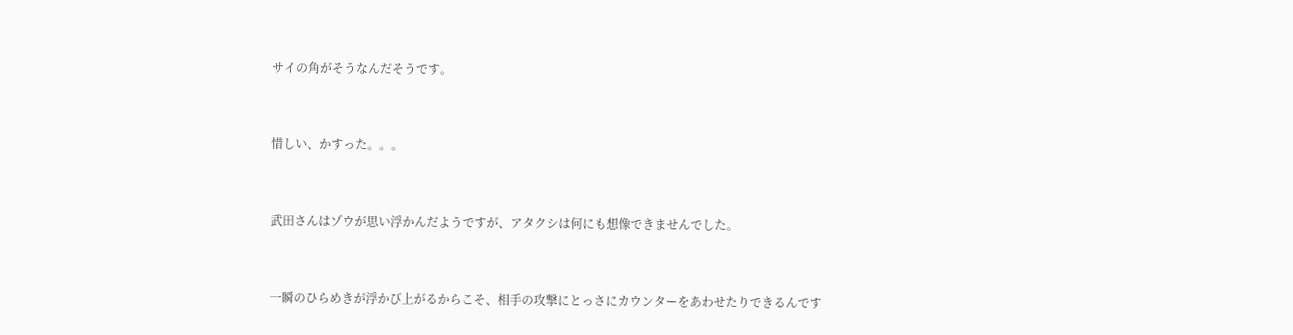サイの角がそうなんだそうです。


惜しい、かすった。。。


武田さんはゾウが思い浮かんだようですが、アタクシは何にも想像できませんでした。


一瞬のひらめきが浮かび上がるからこそ、相手の攻撃にとっさにカウンターをあわせたりできるんです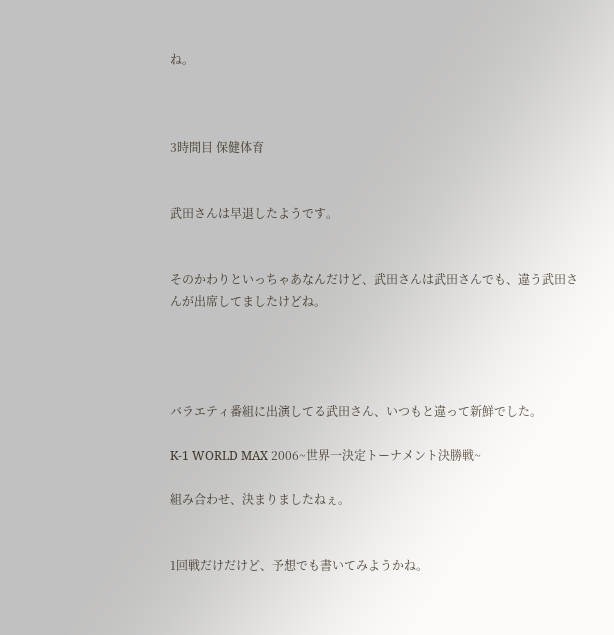ね。



3時間目 保健体育


武田さんは早退したようです。


そのかわりといっちゃあなんだけど、武田さんは武田さんでも、違う武田さんが出席してましたけどね。




バラエティ番組に出演してる武田さん、いつもと違って新鮮でした。

K-1 WORLD MAX 2006~世界一決定トーナメント決勝戦~

組み合わせ、決まりましたねぇ。


1回戦だけだけど、予想でも書いてみようかね。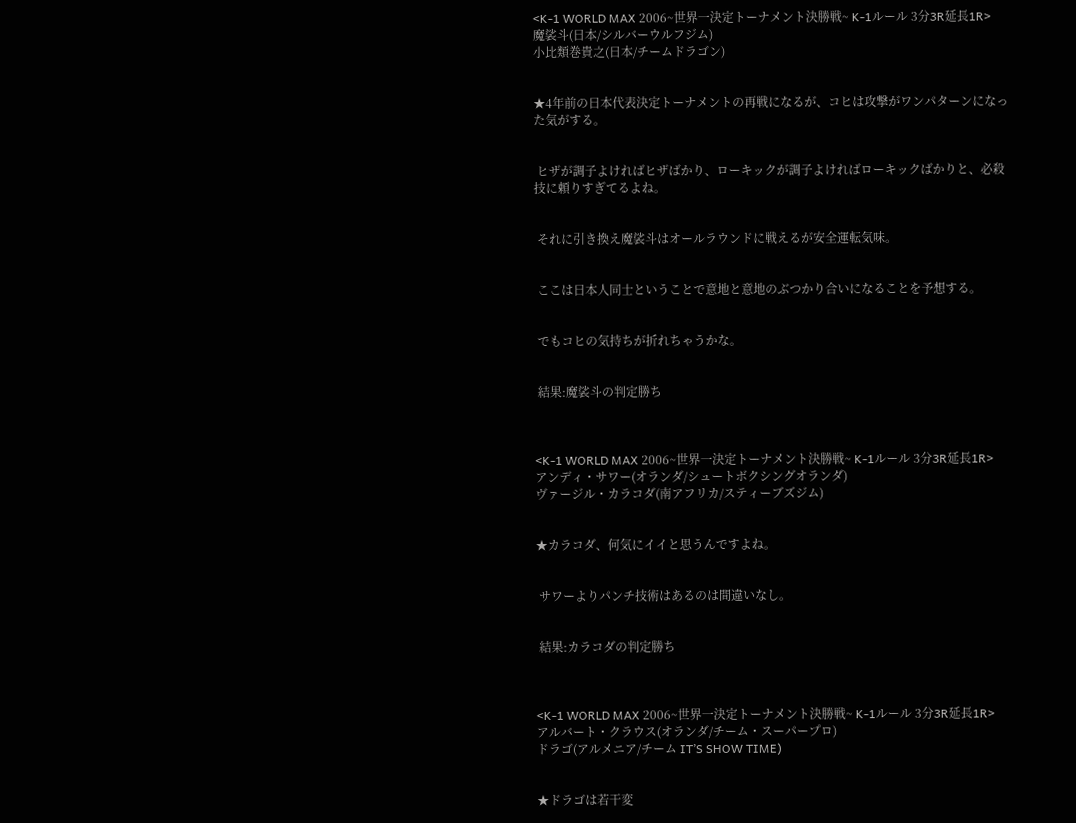<K-1 WORLD MAX 2006~世界一決定トーナメント決勝戦~ K-1ルール 3分3R延長1R>
魔裟斗(日本/シルバーウルフジム)
小比類巻貴之(日本/チームドラゴン)


★4年前の日本代表決定トーナメントの再戦になるが、コヒは攻撃がワンパターンになった気がする。


 ヒザが調子よければヒザばかり、ローキックが調子よければローキックばかりと、必殺技に頼りすぎてるよね。


 それに引き換え魔裟斗はオールラウンドに戦えるが安全運転気味。


 ここは日本人同士ということで意地と意地のぶつかり合いになることを予想する。


 でもコヒの気持ちが折れちゃうかな。


 結果:魔裟斗の判定勝ち



<K-1 WORLD MAX 2006~世界一決定トーナメント決勝戦~ K-1ルール 3分3R延長1R>
アンディ・サワー(オランダ/シュートボクシングオランダ)
ヴァージル・カラコダ(南アフリカ/スティーブズジム)


★カラコダ、何気にイイと思うんですよね。


 サワーよりパンチ技術はあるのは間違いなし。


 結果:カラコダの判定勝ち



<K-1 WORLD MAX 2006~世界一決定トーナメント決勝戦~ K-1ルール 3分3R延長1R>
アルバート・クラウス(オランダ/チーム・スーパープロ)
ドラゴ(アルメニア/チーム IT’S SHOW TIME)


★ドラゴは若干変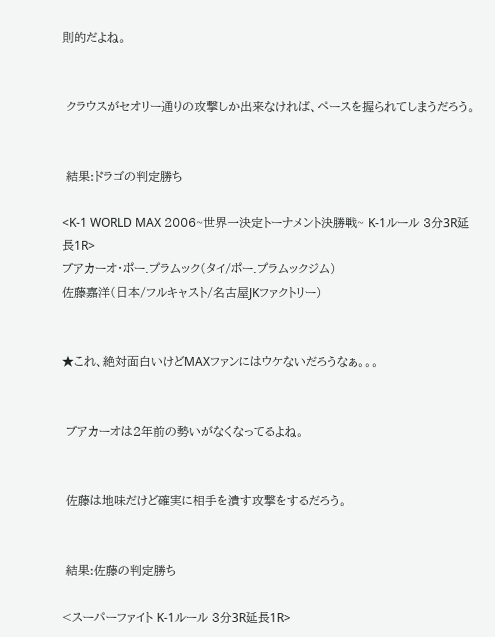則的だよね。


 クラウスがセオリー通りの攻撃しか出来なければ、ペースを握られてしまうだろう。


 結果:ドラゴの判定勝ち

<K-1 WORLD MAX 2006~世界一決定トーナメント決勝戦~ K-1ルール 3分3R延長1R>
ブアカーオ・ポー.プラムック(タイ/ポー.プラムックジム)
佐藤嘉洋(日本/フルキャスト/名古屋JKファクトリー)


★これ、絶対面白いけどMAXファンにはウケないだろうなぁ。。。


 ブアカーオは2年前の勢いがなくなってるよね。


 佐藤は地味だけど確実に相手を潰す攻撃をするだろう。


 結果:佐藤の判定勝ち

<スーパーファイト K-1ルール 3分3R延長1R>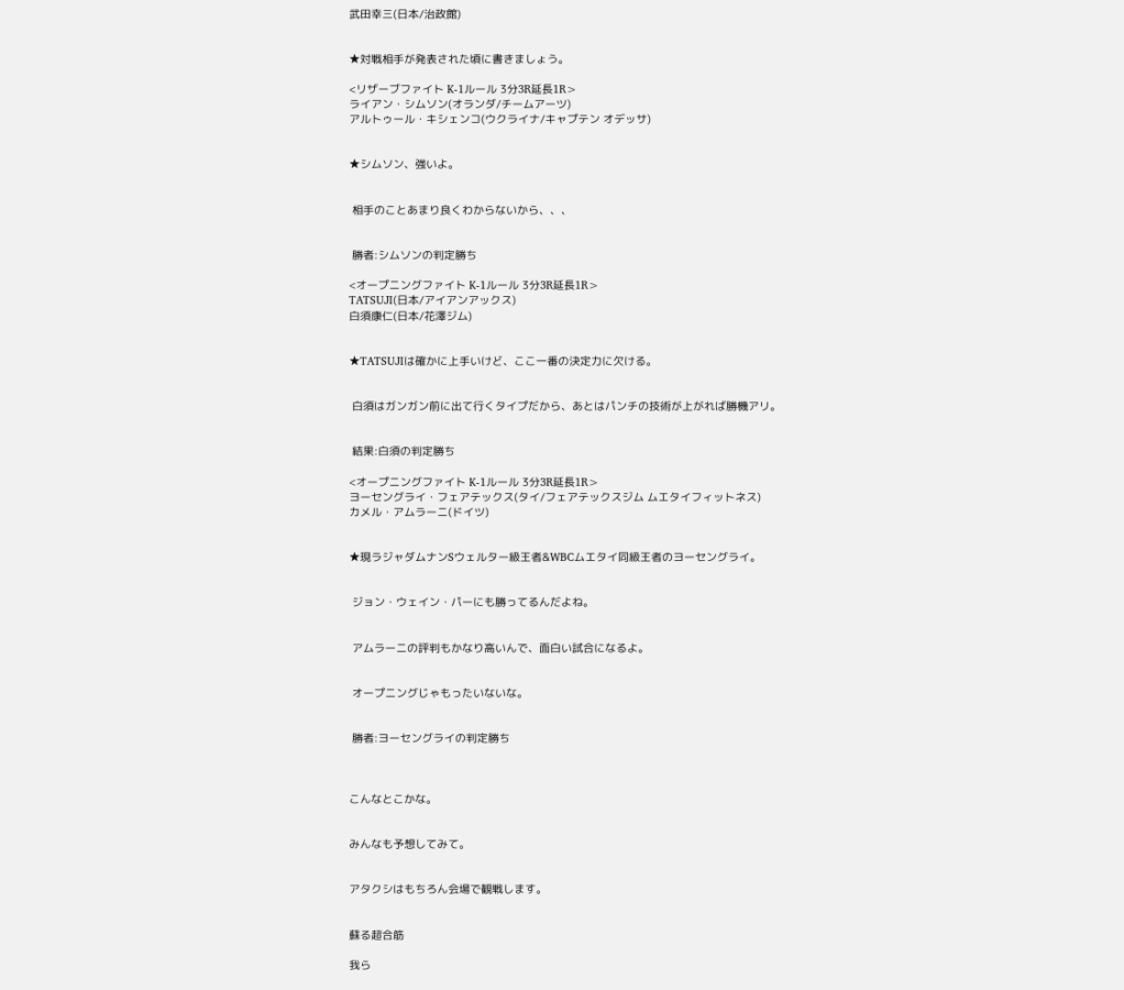武田幸三(日本/治政館)


★対戦相手が発表された頃に書きましょう。

<リザーブファイト K-1ルール 3分3R延長1R>
ライアン・シムソン(オランダ/チームアーツ)
アルトゥール・キシェンコ(ウクライナ/キャプテン オデッサ)


★シムソン、強いよ。


 相手のことあまり良くわからないから、、、


 勝者:シムソンの判定勝ち

<オープニングファイト K-1ルール 3分3R延長1R>
TATSUJI(日本/アイアンアックス)
白須康仁(日本/花澤ジム)


★TATSUJIは確かに上手いけど、ここ一番の決定力に欠ける。


 白須はガンガン前に出て行くタイプだから、あとはパンチの技術が上がれば勝機アリ。


 結果:白須の判定勝ち

<オープニングファイト K-1ルール 3分3R延長1R>
ヨーセングライ・フェアテックス(タイ/フェアテックスジム ムエタイフィットネス)
カメル・アムラーニ(ドイツ)


★現ラジャダムナンSウェルター級王者&WBCムエタイ同級王者のヨーセングライ。


 ジョン・ウェイン・パーにも勝ってるんだよね。


 アムラーニの評判もかなり高いんで、面白い試合になるよ。


 オープニングじゃもったいないな。


 勝者:ヨーセングライの判定勝ち



こんなとこかな。


みんなも予想してみて。


アタクシはもちろん会場で観戦します。


蘇る超合筋

我ら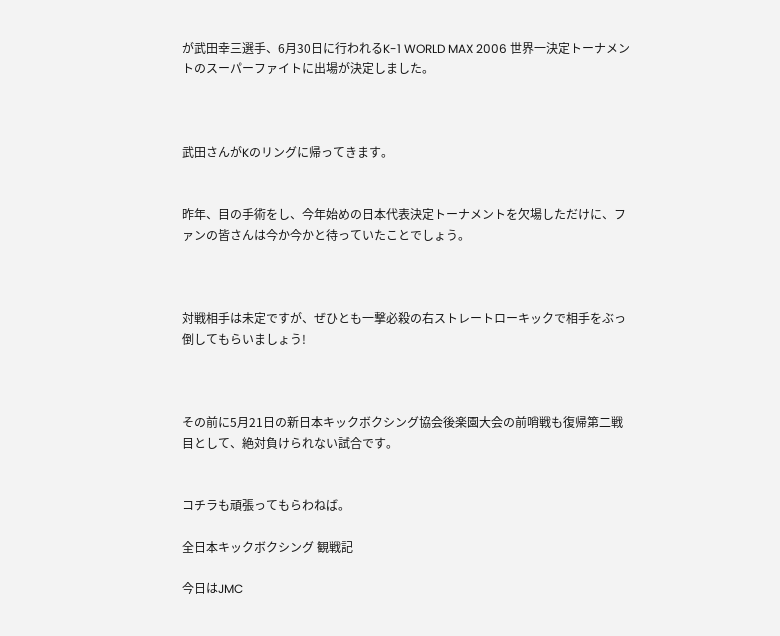が武田幸三選手、6月30日に行われるK-1 WORLD MAX 2006 世界一決定トーナメントのスーパーファイトに出場が決定しました。



武田さんがKのリングに帰ってきます。


昨年、目の手術をし、今年始めの日本代表決定トーナメントを欠場しただけに、ファンの皆さんは今か今かと待っていたことでしょう。



対戦相手は未定ですが、ぜひとも一撃必殺の右ストレートローキックで相手をぶっ倒してもらいましょう!



その前に5月21日の新日本キックボクシング協会後楽園大会の前哨戦も復帰第二戦目として、絶対負けられない試合です。


コチラも頑張ってもらわねば。

全日本キックボクシング 観戦記

今日はJMC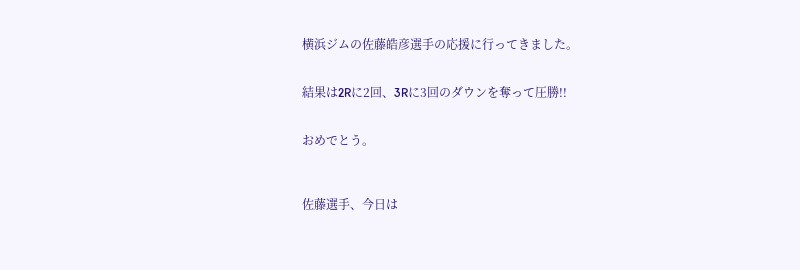横浜ジムの佐藤皓彦選手の応援に行ってきました。


結果は2Rに2回、3Rに3回のダウンを奪って圧勝!!


おめでとう。



佐藤選手、今日は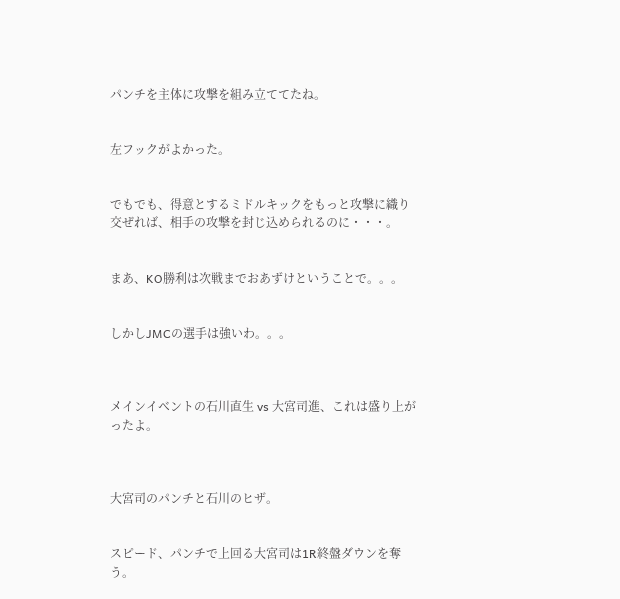パンチを主体に攻撃を組み立ててたね。


左フックがよかった。


でもでも、得意とするミドルキックをもっと攻撃に織り交ぜれば、相手の攻撃を封じ込められるのに・・・。


まあ、KO勝利は次戦までおあずけということで。。。


しかしJMCの選手は強いわ。。。



メインイベントの石川直生 vs 大宮司進、これは盛り上がったよ。



大宮司のパンチと石川のヒザ。


スピード、パンチで上回る大宮司は1R終盤ダウンを奪う。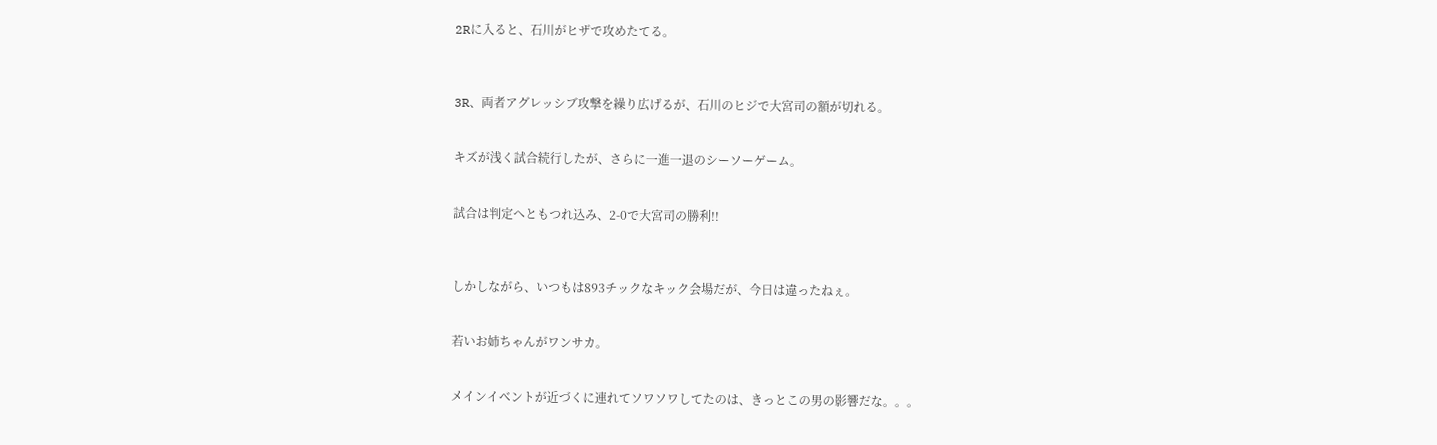2Rに入ると、石川がヒザで攻めたてる。



3R、両者アグレッシブ攻撃を繰り広げるが、石川のヒジで大宮司の額が切れる。


キズが浅く試合続行したが、さらに一進一退のシーソーゲーム。


試合は判定へともつれ込み、2-0で大宮司の勝利!!



しかしながら、いつもは893チックなキック会場だが、今日は違ったねぇ。


若いお姉ちゃんがワンサカ。


メインイベントが近づくに連れてソワソワしてたのは、きっとこの男の影響だな。。。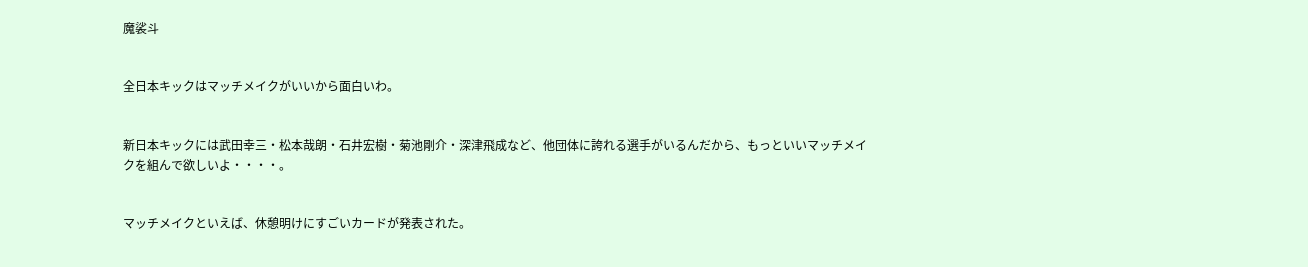魔裟斗


全日本キックはマッチメイクがいいから面白いわ。


新日本キックには武田幸三・松本哉朗・石井宏樹・菊池剛介・深津飛成など、他団体に誇れる選手がいるんだから、もっといいマッチメイクを組んで欲しいよ・・・・。


マッチメイクといえば、休憩明けにすごいカードが発表された。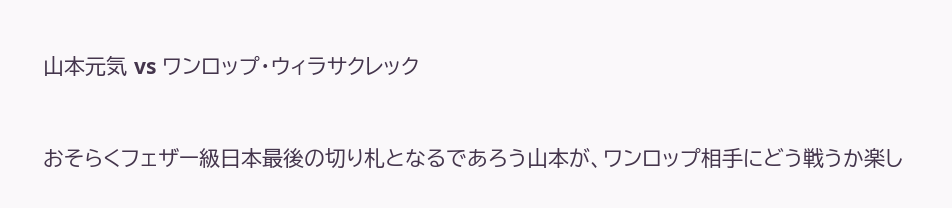山本元気 vs ワンロップ・ウィラサクレック



おそらくフェザー級日本最後の切り札となるであろう山本が、ワンロップ相手にどう戦うか楽し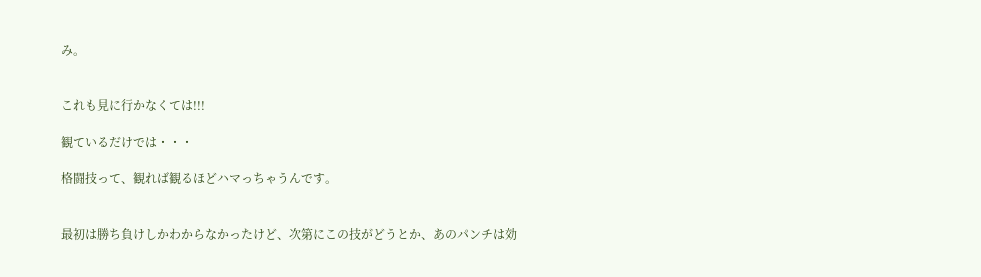み。


これも見に行かなくては!!!

観ているだけでは・・・

格闘技って、観れば観るほどハマっちゃうんです。


最初は勝ち負けしかわからなかったけど、次第にこの技がどうとか、あのパンチは効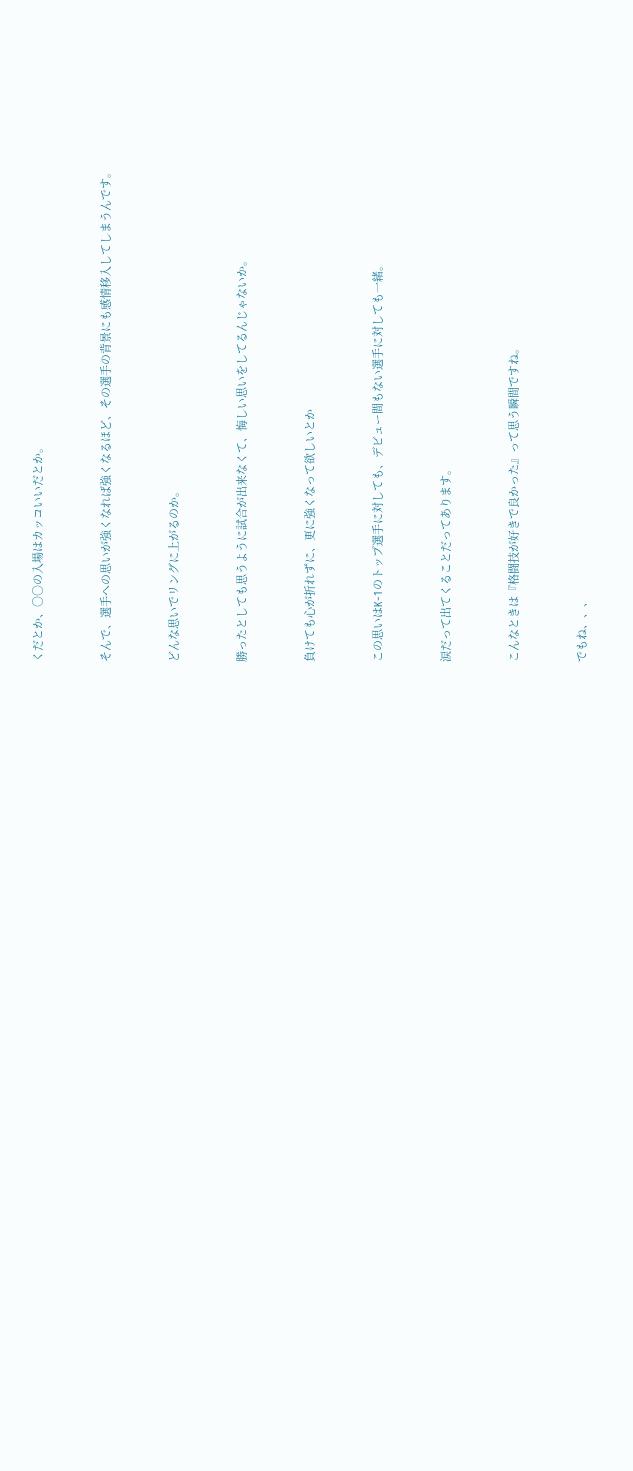くだとか、○○の入場はカッコいいだとか。


そんで、選手への思いが強くなれば強くなるほど、その選手の背景にも感情移入してしまうんです。


どんな思いでリングに上がるのか。


勝ったとしても思うように試合が出来なくて、悔しい思いをしてるんじゃないか。


負けても心が折れずに、更に強くなって欲しいとか


この思いはK-1のトップ選手に対しても、デビュー間もない選手に対しても一緒。


涙だって出てくることだってあります。


こんなときは『格闘技が好きで良かった』って思う瞬間ですね。


でもね、、、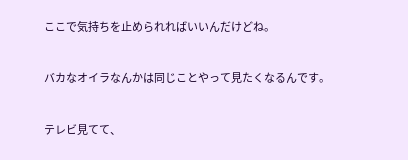ここで気持ちを止められればいいんだけどね。


バカなオイラなんかは同じことやって見たくなるんです。


テレビ見てて、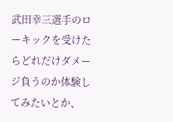武田幸三選手のローキックを受けたらどれだけダメージ負うのか体験してみたいとか、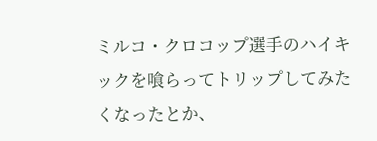ミルコ・クロコップ選手のハイキックを喰らってトリップしてみたくなったとか、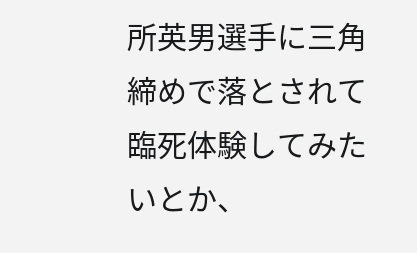所英男選手に三角締めで落とされて臨死体験してみたいとか、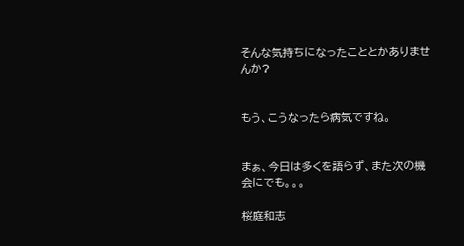そんな気持ちになったこととかありませんか?


もう、こうなったら病気ですね。


まぁ、今日は多くを語らず、また次の機会にでも。。。

桜庭和志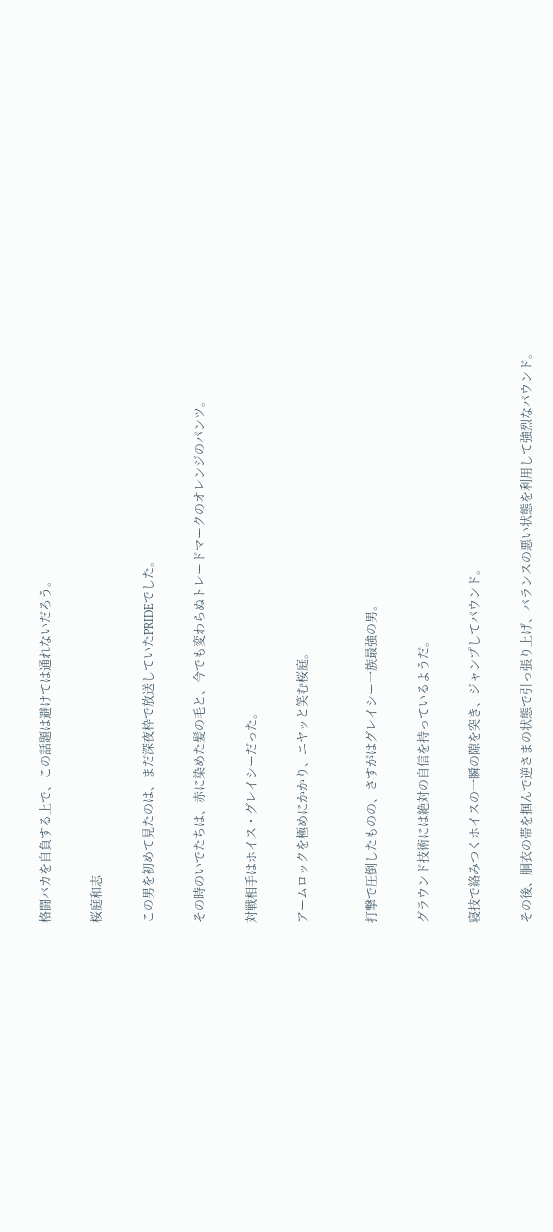格闘バカを自負する上で、この話題は避けては通れないだろう。


桜庭和志


この男を初めて見たのは、まだ深夜枠で放送していたPRIDEでした。


その時のいでたちは、赤に染めた髪の毛と、今でも変わらぬトレードマークのオレンジのパンツ。


対戦相手はホイス・グレイシーだった。


アームロックを極めにかかり、ニヤッと笑む桜庭。



打撃で圧倒したものの、さすがはグレイシー一族最強の男。


グラウンド技術には絶対の自信を持っているようだ。


寝技で絡みつくホイスの一瞬の隙を突き、ジャンプしてパウンド。


その後、胴衣の帯を掴んで逆さまの状態で引っ張り上げ、バランスの悪い状態を利用して強烈なパウンド。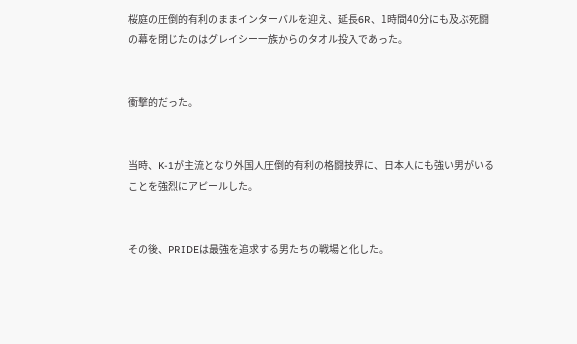桜庭の圧倒的有利のままインターバルを迎え、延長6R、1時間40分にも及ぶ死闘の幕を閉じたのはグレイシー一族からのタオル投入であった。


衝撃的だった。


当時、K-1が主流となり外国人圧倒的有利の格闘技界に、日本人にも強い男がいることを強烈にアピールした。


その後、PRIDEは最強を追求する男たちの戦場と化した。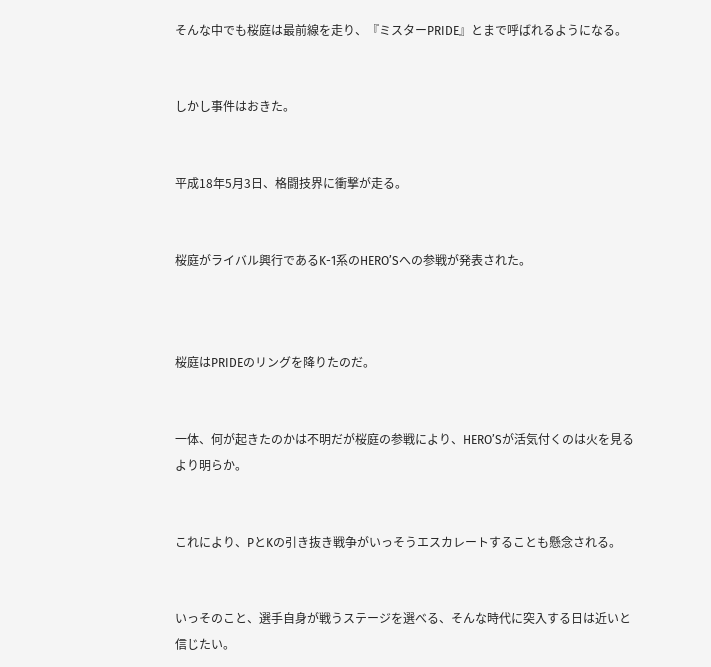そんな中でも桜庭は最前線を走り、『ミスターPRIDE』とまで呼ばれるようになる。


しかし事件はおきた。


平成18年5月3日、格闘技界に衝撃が走る。


桜庭がライバル興行であるK-1系のHERO’Sへの参戦が発表された。



桜庭はPRIDEのリングを降りたのだ。


一体、何が起きたのかは不明だが桜庭の参戦により、HERO’Sが活気付くのは火を見るより明らか。


これにより、PとKの引き抜き戦争がいっそうエスカレートすることも懸念される。


いっそのこと、選手自身が戦うステージを選べる、そんな時代に突入する日は近いと信じたい。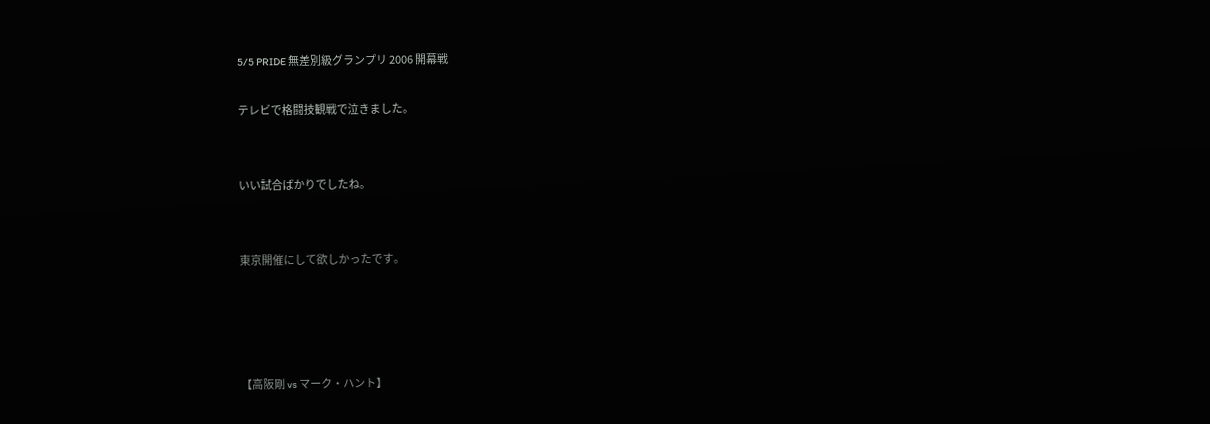5/5 PRIDE 無差別級グランプリ 2006 開幕戦

テレビで格闘技観戦で泣きました。


いい試合ばかりでしたね。


東京開催にして欲しかったです。




【高阪剛 vs マーク・ハント】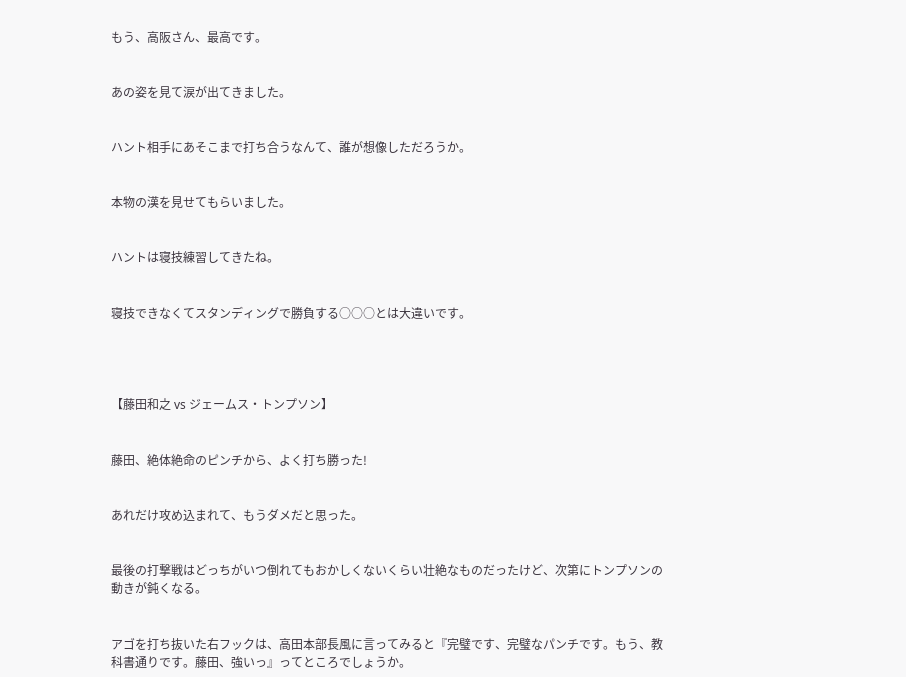もう、高阪さん、最高です。


あの姿を見て涙が出てきました。


ハント相手にあそこまで打ち合うなんて、誰が想像しただろうか。


本物の漢を見せてもらいました。


ハントは寝技練習してきたね。


寝技できなくてスタンディングで勝負する○○○とは大違いです。




【藤田和之 vs ジェームス・トンプソン】


藤田、絶体絶命のピンチから、よく打ち勝った!


あれだけ攻め込まれて、もうダメだと思った。


最後の打撃戦はどっちがいつ倒れてもおかしくないくらい壮絶なものだったけど、次第にトンプソンの動きが鈍くなる。


アゴを打ち抜いた右フックは、高田本部長風に言ってみると『完璧です、完璧なパンチです。もう、教科書通りです。藤田、強いっ』ってところでしょうか。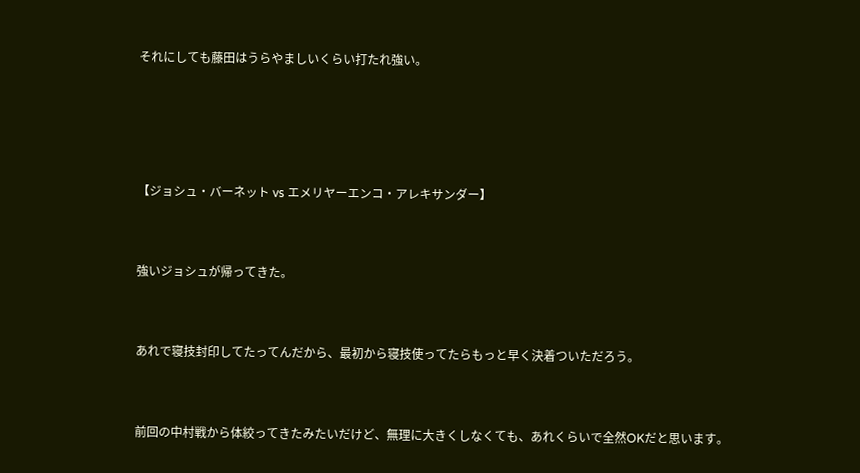それにしても藤田はうらやましいくらい打たれ強い。




【ジョシュ・バーネット vs エメリヤーエンコ・アレキサンダー】


強いジョシュが帰ってきた。


あれで寝技封印してたってんだから、最初から寝技使ってたらもっと早く決着ついただろう。


前回の中村戦から体絞ってきたみたいだけど、無理に大きくしなくても、あれくらいで全然OKだと思います。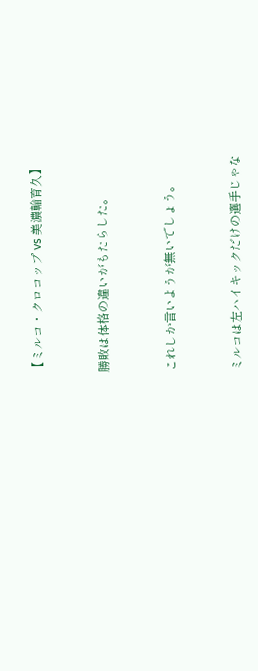【ミルコ・クロコップ vs 美濃輪育久】


勝敗は体格の違いがもたらした。


これしか言いようが無いでしょう。


ミルコは左ハイキックだけの選手じゃな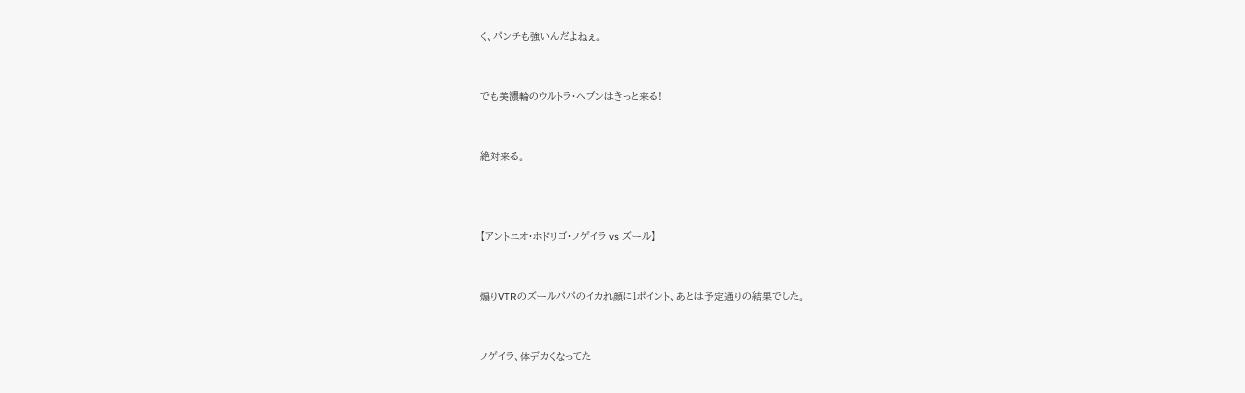く、パンチも強いんだよねぇ。


でも美濃輪のウルトラ・ヘブンはきっと来る!


絶対来る。



【アントニオ・ホドリゴ・ノゲイラ vs ズール】


煽りVTRのズールパパのイカれ顔に1ポイント、あとは予定通りの結果でした。


ノゲイラ、体デカくなってた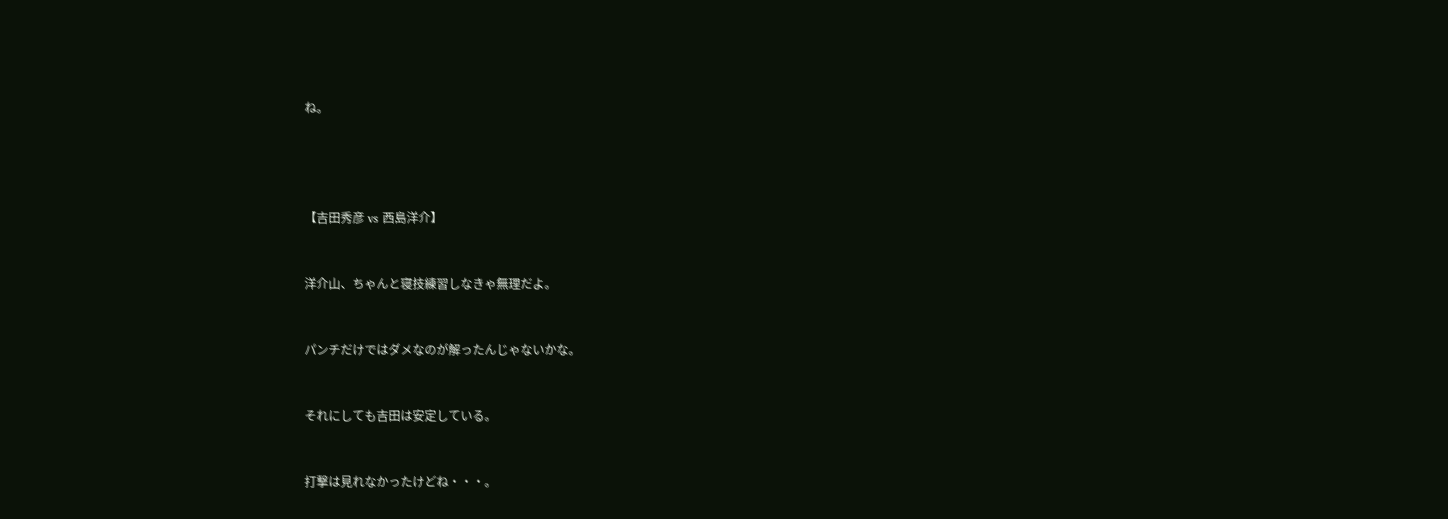ね。




【吉田秀彦 vs 西島洋介】


洋介山、ちゃんと寝技練習しなきゃ無理だよ。


パンチだけではダメなのが解ったんじゃないかな。


それにしても吉田は安定している。


打撃は見れなかったけどね・・・。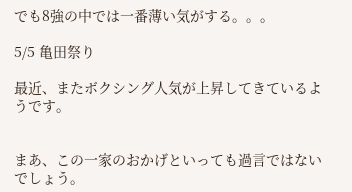でも8強の中では一番薄い気がする。。。

5/5 亀田祭り

最近、またボクシング人気が上昇してきているようです。


まあ、この一家のおかげといっても過言ではないでしょう。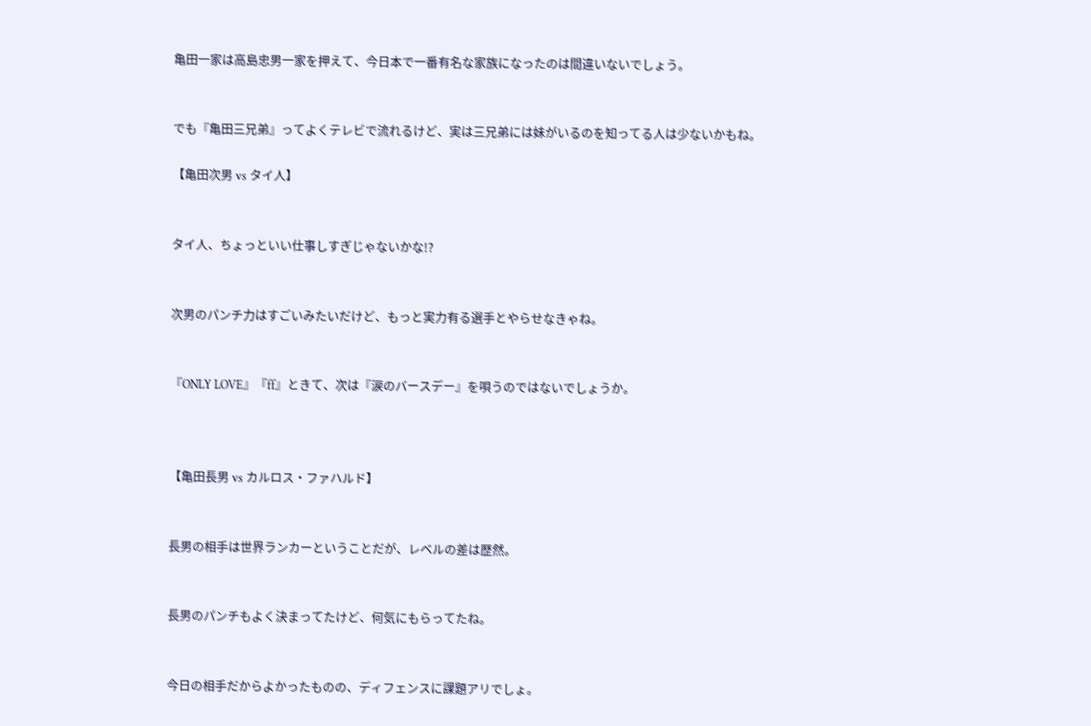亀田一家は高島忠男一家を押えて、今日本で一番有名な家族になったのは間違いないでしょう。


でも『亀田三兄弟』ってよくテレビで流れるけど、実は三兄弟には妹がいるのを知ってる人は少ないかもね。

【亀田次男 vs タイ人】


タイ人、ちょっといい仕事しすぎじゃないかな!?


次男のパンチ力はすごいみたいだけど、もっと実力有る選手とやらせなきゃね。


『ONLY LOVE』『ff』ときて、次は『涙のバースデー』を唄うのではないでしょうか。



【亀田長男 vs カルロス・ファハルド】


長男の相手は世界ランカーということだが、レベルの差は歴然。


長男のパンチもよく決まってたけど、何気にもらってたね。


今日の相手だからよかったものの、ディフェンスに課題アリでしょ。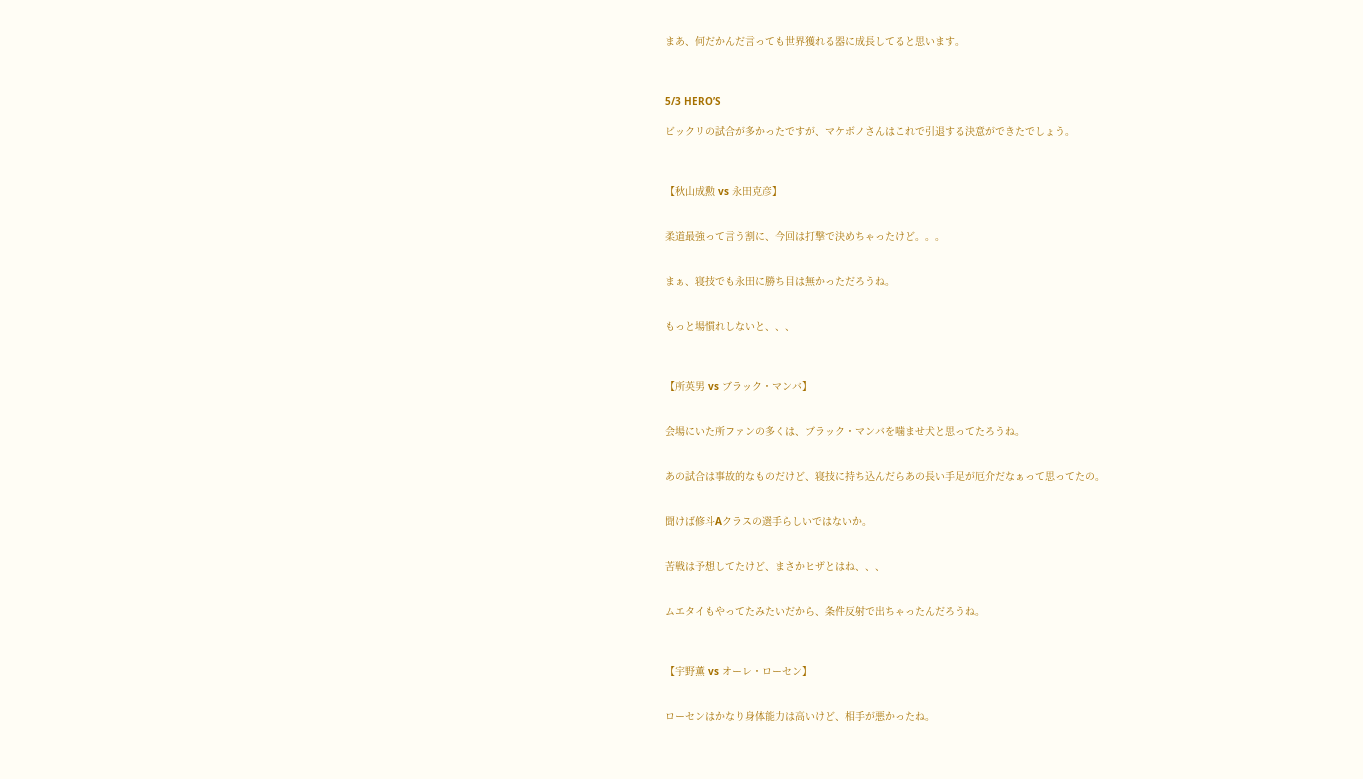まあ、何だかんだ言っても世界獲れる器に成長してると思います。



5/3 HERO’S

ビックリの試合が多かったですが、マケボノさんはこれで引退する決意ができたでしょう。



【秋山成勲 vs 永田克彦】


柔道最強って言う割に、今回は打撃で決めちゃったけど。。。


まぁ、寝技でも永田に勝ち目は無かっただろうね。


もっと場慣れしないと、、、



【所英男 vs ブラック・マンバ】


会場にいた所ファンの多くは、ブラック・マンバを噛ませ犬と思ってたろうね。


あの試合は事故的なものだけど、寝技に持ち込んだらあの長い手足が厄介だなぁって思ってたの。


聞けば修斗Aクラスの選手らしいではないか。


苦戦は予想してたけど、まさかヒザとはね、、、


ムエタイもやってたみたいだから、条件反射で出ちゃったんだろうね。



【宇野薫 vs オーレ・ローセン】


ローセンはかなり身体能力は高いけど、相手が悪かったね。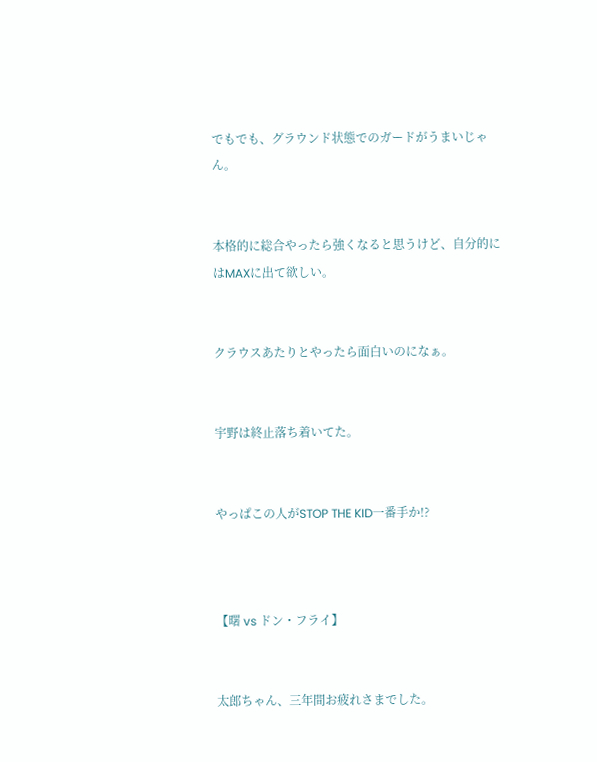でもでも、グラウンド状態でのガードがうまいじゃん。


本格的に総合やったら強くなると思うけど、自分的にはMAXに出て欲しい。


クラウスあたりとやったら面白いのになぁ。


宇野は終止落ち着いてた。


やっぱこの人がSTOP THE KID一番手か!?



【曙 vs ドン・フライ】


太郎ちゃん、三年間お疲れさまでした。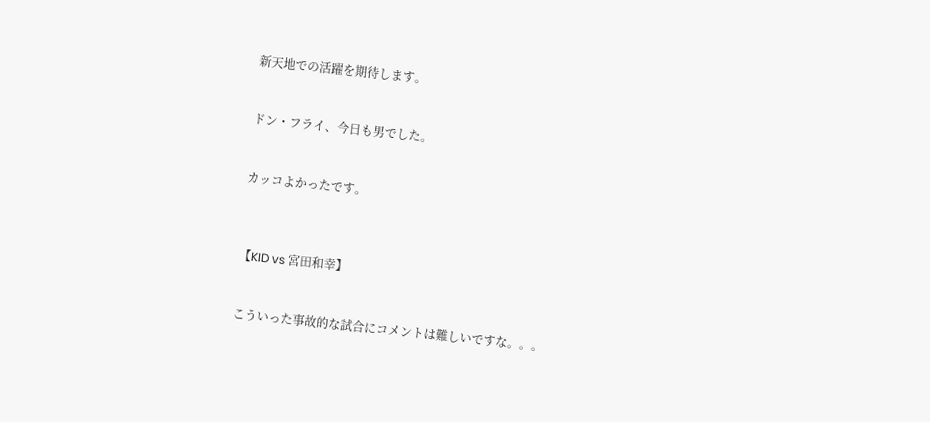新天地での活躍を期待します。


ドン・フライ、今日も男でした。


カッコよかったです。



【KID vs 宮田和幸】


こういった事故的な試合にコメントは難しいですな。。。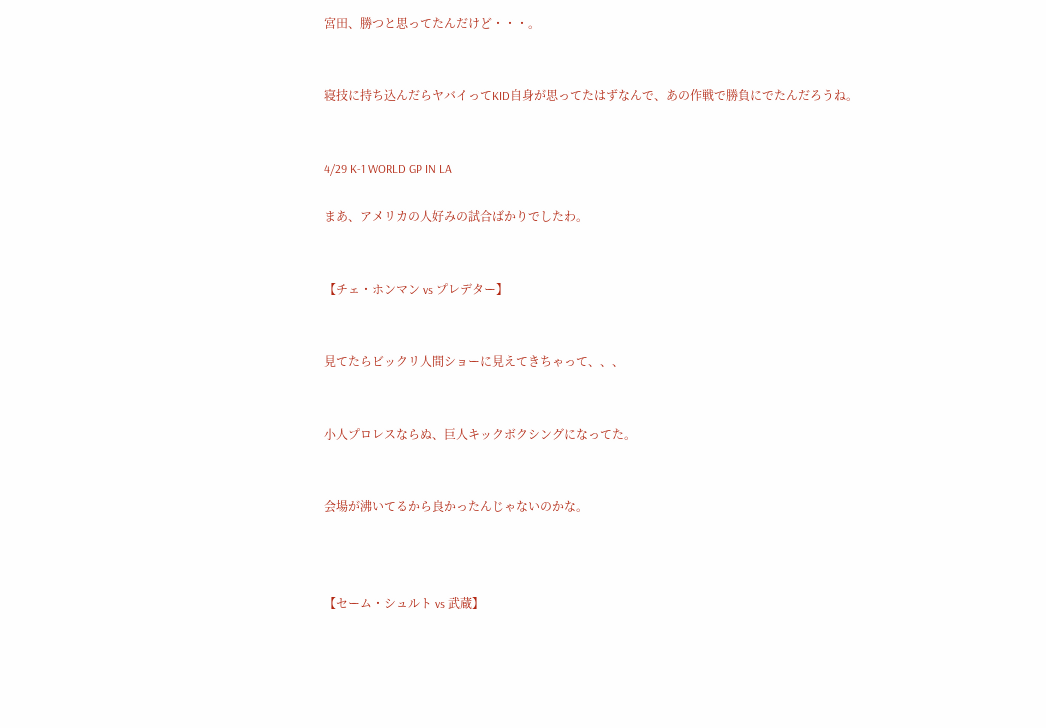宮田、勝つと思ってたんだけど・・・。


寝技に持ち込んだらヤバイってKID自身が思ってたはずなんで、あの作戦で勝負にでたんだろうね。


4/29 K-1 WORLD GP IN LA

まあ、アメリカの人好みの試合ばかりでしたわ。


【チェ・ホンマン vs プレデター】


見てたらビックリ人間ショーに見えてきちゃって、、、


小人プロレスならぬ、巨人キックボクシングになってた。


会場が沸いてるから良かったんじゃないのかな。



【セーム・シュルト vs 武蔵】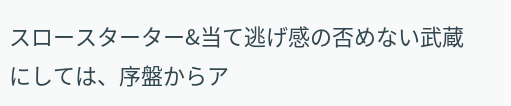スロースターター&当て逃げ感の否めない武蔵にしては、序盤からア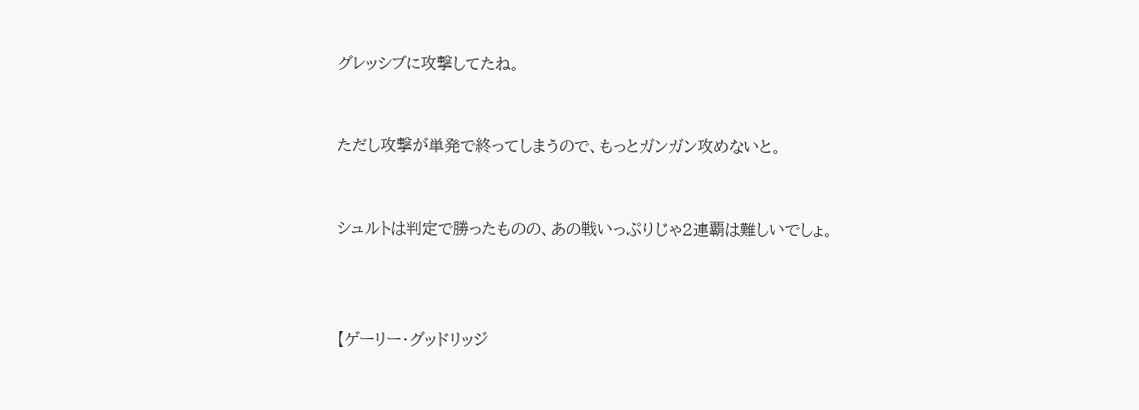グレッシブに攻撃してたね。


ただし攻撃が単発で終ってしまうので、もっとガンガン攻めないと。


シュルトは判定で勝ったものの、あの戦いっぷりじゃ2連覇は難しいでしょ。



【ゲーリー・グッドリッジ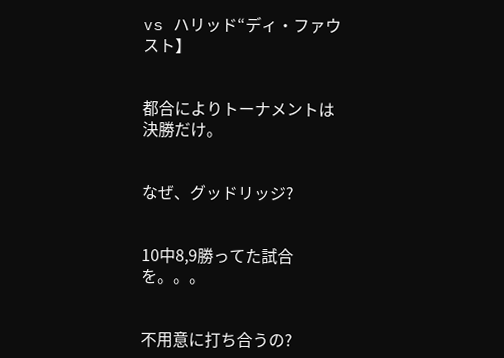vs ハリッド“ディ・ファウスト】


都合によりトーナメントは決勝だけ。


なぜ、グッドリッジ?


10中8,9勝ってた試合を。。。


不用意に打ち合うの?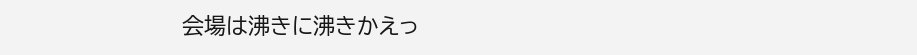会場は沸きに沸きかえっ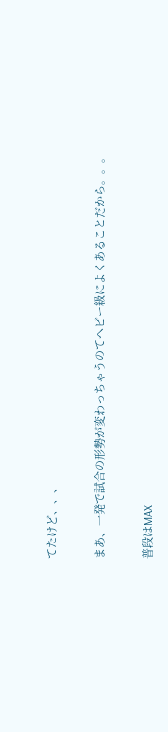てたけど、、、


まあ、一発で試合の形勢が変わっちゃうのてヘビー級によくあることだから。。。


普段はMAX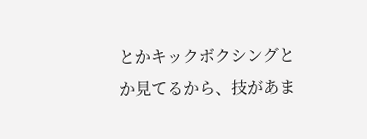とかキックボクシングとか見てるから、技があま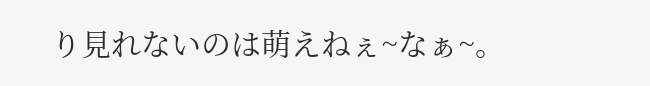り見れないのは萌えねぇ~なぁ~。